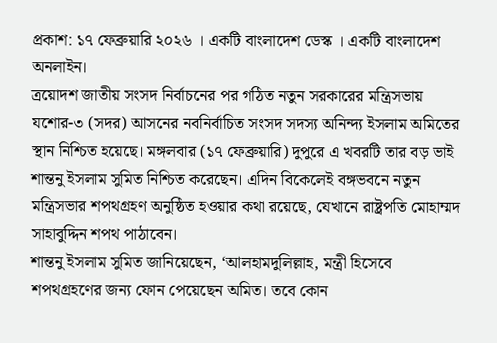প্রকাশ: ১৭ ফেব্রুয়ারি ২০২৬ । একটি বাংলাদেশ ডেস্ক । একটি বাংলাদেশ অনলাইন।
ত্রয়োদশ জাতীয় সংসদ নির্বাচনের পর গঠিত নতুন সরকারের মন্ত্রিসভায় যশোর-৩ (সদর) আসনের নবনির্বাচিত সংসদ সদস্য অনিন্দ্য ইসলাম অমিতের স্থান নিশ্চিত হয়েছে। মঙ্গলবার (১৭ ফেব্রুয়ারি) দুপুরে এ খবরটি তার বড় ভাই শান্তনু ইসলাম সুমিত নিশ্চিত করেছেন। এদিন বিকেলেই বঙ্গভবনে নতুন মন্ত্রিসভার শপথগ্রহণ অনুষ্ঠিত হওয়ার কথা রয়েছে, যেখানে রাষ্ট্রপতি মোহাম্মদ সাহাবুদ্দিন শপথ পাঠাবেন।
শান্তনু ইসলাম সুমিত জানিয়েছেন, ‘আলহামদুলিল্লাহ, মন্ত্রী হিসেবে শপথগ্রহণের জন্য ফোন পেয়েছেন অমিত। তবে কোন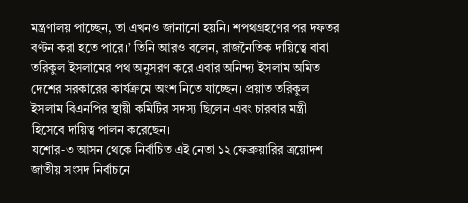মন্ত্রণালয় পাচ্ছেন, তা এখনও জানানো হয়নি। শপথগ্রহণের পর দফতর বণ্টন করা হতে পারে।’ তিনি আরও বলেন, রাজনৈতিক দায়িত্বে বাবা তরিকুল ইসলামের পথ অনুসরণ করে এবার অনিন্দ্য ইসলাম অমিত দেশের সরকারের কার্যক্রমে অংশ নিতে যাচ্ছেন। প্রয়াত তরিকুল ইসলাম বিএনপির স্থায়ী কমিটির সদস্য ছিলেন এবং চারবার মন্ত্রী হিসেবে দায়িত্ব পালন করেছেন।
যশোর-৩ আসন থেকে নির্বাচিত এই নেতা ১২ ফেব্রুয়ারির ত্রয়োদশ জাতীয় সংসদ নির্বাচনে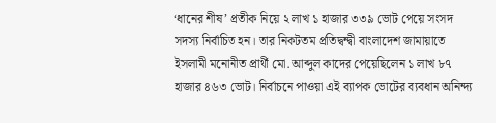‘ধানের শীষ’ প্রতীক নিয়ে ২ লাখ ১ হাজার ৩৩৯ ভোট পেয়ে সংসদ সদস্য নির্বাচিত হন। তার নিকটতম প্রতিদ্বন্দ্বী বাংলাদেশ জামায়াতে ইসলামী মনোনীত প্রার্থী মো. আব্দুল কাদের পেয়েছিলেন ১ লাখ ৮৭ হাজার ৪৬৩ ভোট। নির্বাচনে পাওয়া এই ব্যাপক ভোটের ব্যবধান অনিন্দ্য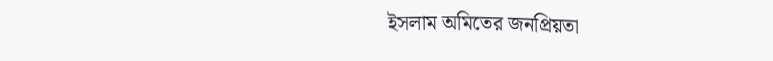ইসলাম অমিতের জনপ্রিয়তা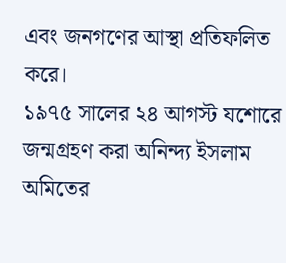এবং জনগণের আস্থা প্রতিফলিত করে।
১৯৭৫ সালের ২৪ আগস্ট যশোরে জন্মগ্রহণ করা অনিন্দ্য ইসলাম অমিতের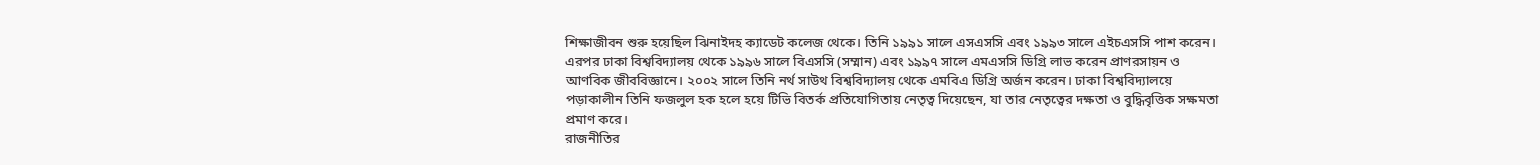শিক্ষাজীবন শুরু হয়েছিল ঝিনাইদহ ক্যাডেট কলেজ থেকে। তিনি ১৯৯১ সালে এসএসসি এবং ১৯৯৩ সালে এইচএসসি পাশ করেন। এরপর ঢাকা বিশ্ববিদ্যালয় থেকে ১৯৯৬ সালে বিএসসি (সম্মান) এবং ১৯৯৭ সালে এমএসসি ডিগ্রি লাভ করেন প্রাণরসায়ন ও আণবিক জীববিজ্ঞানে। ২০০২ সালে তিনি নর্থ সাউথ বিশ্ববিদ্যালয় থেকে এমবিএ ডিগ্রি অর্জন করেন। ঢাকা বিশ্ববিদ্যালয়ে পড়াকালীন তিনি ফজলুল হক হলে হয়ে টিভি বিতর্ক প্রতিযোগিতায় নেতৃত্ব দিয়েছেন, যা তার নেতৃত্বের দক্ষতা ও বুদ্ধিবৃত্তিক সক্ষমতা প্রমাণ করে।
রাজনীতির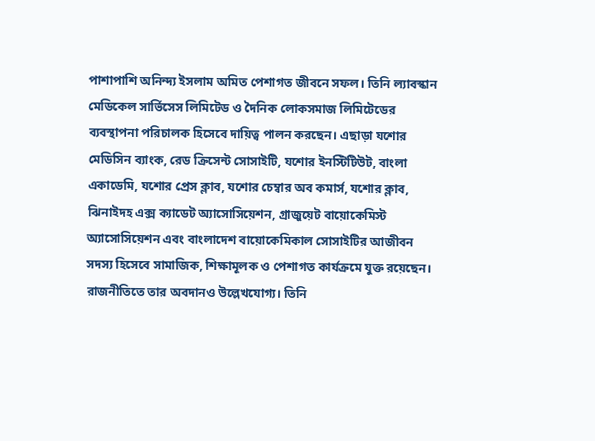পাশাপাশি অনিন্দ্য ইসলাম অমিত পেশাগত জীবনে সফল। তিনি ল্যাবস্কান মেডিকেল সার্ভিসেস লিমিটেড ও দৈনিক লোকসমাজ লিমিটেডের ব্যবস্থাপনা পরিচালক হিসেবে দায়িত্ব পালন করছেন। এছাড়া যশোর মেডিসিন ব্যাংক, রেড ক্রিসেন্ট সোসাইটি, যশোর ইনস্টিটিউট, বাংলা একাডেমি, যশোর প্রেস ক্লাব, যশোর চেম্বার অব কমার্স, যশোর ক্লাব, ঝিনাইদহ এক্স ক্যাডেট অ্যাসোসিয়েশন, গ্রাজুয়েট বায়োকেমিস্ট অ্যাসোসিয়েশন এবং বাংলাদেশ বায়োকেমিকাল সোসাইটির আজীবন সদস্য হিসেবে সামাজিক, শিক্ষামূলক ও পেশাগত কার্যক্রমে যুক্ত রয়েছেন।
রাজনীতিতে তার অবদানও উল্লেখযোগ্য। তিনি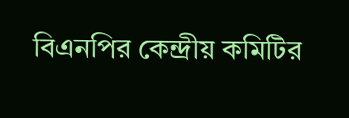বিএনপির কেন্দ্রীয় কমিটির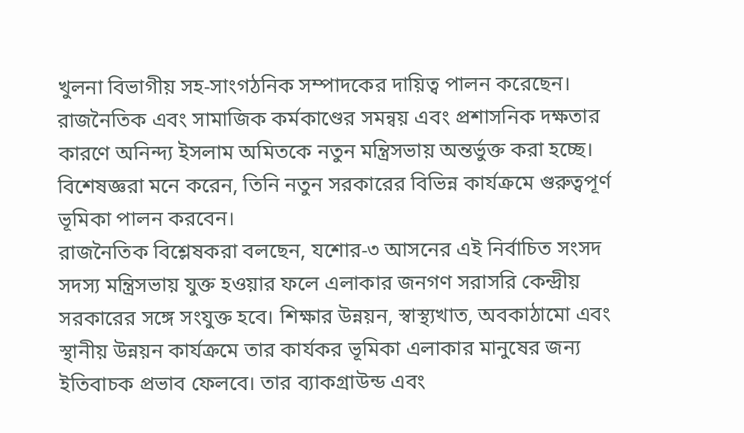খুলনা বিভাগীয় সহ-সাংগঠনিক সম্পাদকের দায়িত্ব পালন করেছেন। রাজনৈতিক এবং সামাজিক কর্মকাণ্ডের সমন্বয় এবং প্রশাসনিক দক্ষতার কারণে অনিন্দ্য ইসলাম অমিতকে নতুন মন্ত্রিসভায় অন্তর্ভুক্ত করা হচ্ছে। বিশেষজ্ঞরা মনে করেন, তিনি নতুন সরকারের বিভিন্ন কার্যক্রমে গুরুত্বপূর্ণ ভূমিকা পালন করবেন।
রাজনৈতিক বিশ্লেষকরা বলছেন, যশোর-৩ আসনের এই নির্বাচিত সংসদ সদস্য মন্ত্রিসভায় যুক্ত হওয়ার ফলে এলাকার জনগণ সরাসরি কেন্দ্রীয় সরকারের সঙ্গে সংযুক্ত হবে। শিক্ষার উন্নয়ন, স্বাস্থ্যখাত, অবকাঠামো এবং স্থানীয় উন্নয়ন কার্যক্রমে তার কার্যকর ভূমিকা এলাকার মানুষের জন্য ইতিবাচক প্রভাব ফেলবে। তার ব্যাকগ্রাউন্ড এবং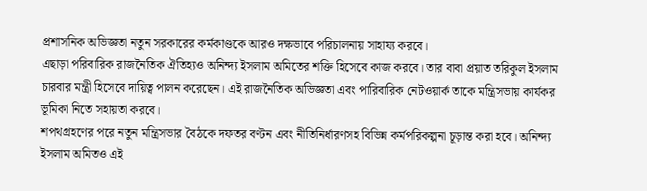প্রশাসনিক অভিজ্ঞতা নতুন সরকারের কর্মকাণ্ডকে আরও দক্ষভাবে পরিচালনায় সাহায্য করবে।
এছাড়া পরিবারিক রাজনৈতিক ঐতিহ্যও অনিন্দ্য ইসলাম অমিতের শক্তি হিসেবে কাজ করবে। তার বাবা প্রয়াত তরিকুল ইসলাম চারবার মন্ত্রী হিসেবে দায়িত্ব পালন করেছেন। এই রাজনৈতিক অভিজ্ঞতা এবং পারিবারিক নেটওয়ার্ক তাকে মন্ত্রিসভায় কার্যকর ভূমিকা নিতে সহায়তা করবে।
শপথগ্রহণের পরে নতুন মন্ত্রিসভার বৈঠকে দফতর বণ্টন এবং নীতিনির্ধারণসহ বিভিন্ন কর্মপরিকল্পনা চূড়ান্ত করা হবে। অনিন্দ্য ইসলাম অমিতও এই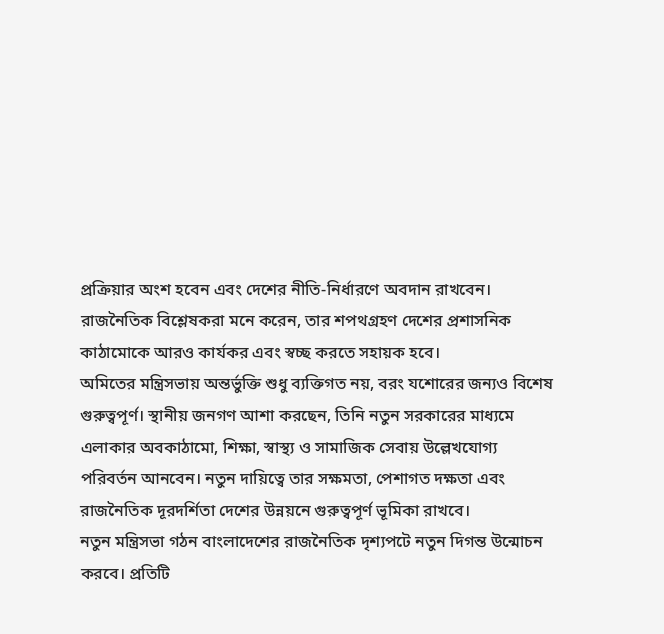প্রক্রিয়ার অংশ হবেন এবং দেশের নীতি-নির্ধারণে অবদান রাখবেন। রাজনৈতিক বিশ্লেষকরা মনে করেন, তার শপথগ্রহণ দেশের প্রশাসনিক কাঠামোকে আরও কার্যকর এবং স্বচ্ছ করতে সহায়ক হবে।
অমিতের মন্ত্রিসভায় অন্তর্ভুক্তি শুধু ব্যক্তিগত নয়, বরং যশোরের জন্যও বিশেষ গুরুত্বপূর্ণ। স্থানীয় জনগণ আশা করছেন, তিনি নতুন সরকারের মাধ্যমে এলাকার অবকাঠামো, শিক্ষা, স্বাস্থ্য ও সামাজিক সেবায় উল্লেখযোগ্য পরিবর্তন আনবেন। নতুন দায়িত্বে তার সক্ষমতা, পেশাগত দক্ষতা এবং রাজনৈতিক দূরদর্শিতা দেশের উন্নয়নে গুরুত্বপূর্ণ ভূমিকা রাখবে।
নতুন মন্ত্রিসভা গঠন বাংলাদেশের রাজনৈতিক দৃশ্যপটে নতুন দিগন্ত উন্মোচন করবে। প্রতিটি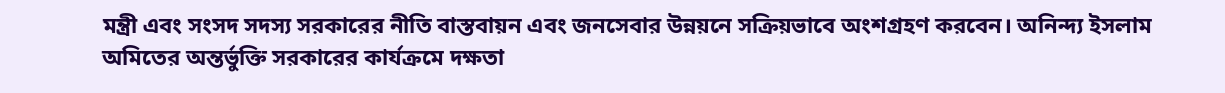মন্ত্রী এবং সংসদ সদস্য সরকারের নীতি বাস্তবায়ন এবং জনসেবার উন্নয়নে সক্রিয়ভাবে অংশগ্রহণ করবেন। অনিন্দ্য ইসলাম অমিতের অন্তর্ভুক্তি সরকারের কার্যক্রমে দক্ষতা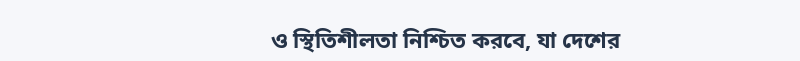ও স্থিতিশীলতা নিশ্চিত করবে, যা দেশের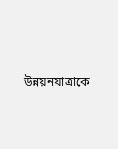উন্নয়নযাত্রাকে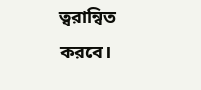ত্বরান্বিত করবে।